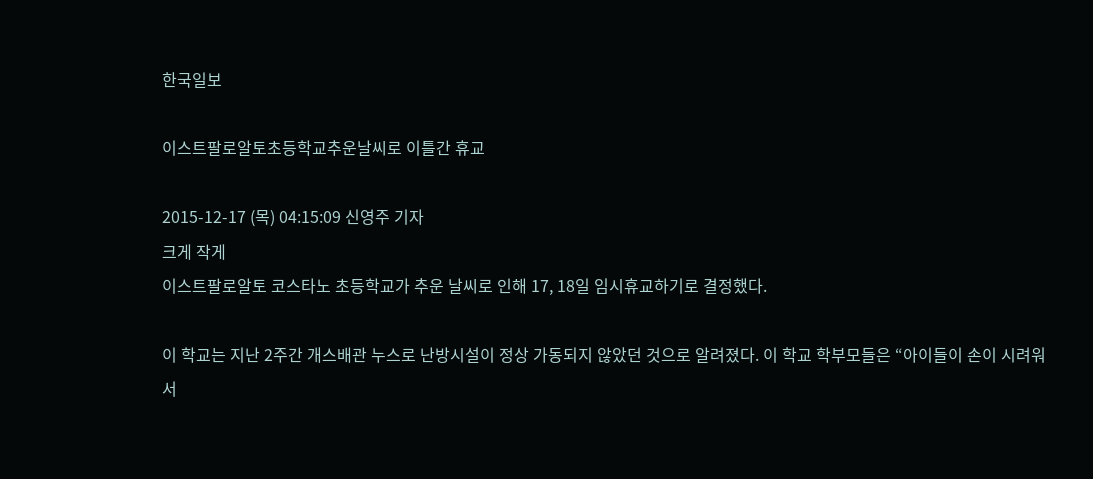한국일보

이스트팔로알토초등학교추운날씨로 이틀간 휴교

2015-12-17 (목) 04:15:09 신영주 기자
크게 작게
이스트팔로알토 코스타노 초등학교가 추운 날씨로 인해 17, 18일 임시휴교하기로 결정했다.

이 학교는 지난 2주간 개스배관 누스로 난방시설이 정상 가동되지 않았던 것으로 알려졌다. 이 학교 학부모들은 “아이들이 손이 시려워서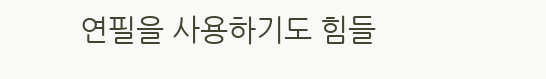연필을 사용하기도 힘들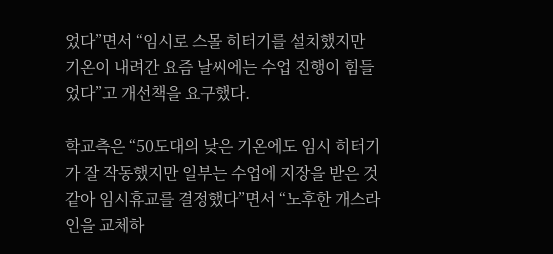었다”면서 “임시로 스몰 히터기를 설치했지만 기온이 내려간 요즘 날씨에는 수업 진행이 힘들었다”고 개선책을 요구했다.

학교측은 “50도대의 낮은 기온에도 임시 히터기가 잘 작동했지만 일부는 수업에 지장을 받은 것 같아 임시휴교를 결정했다”면서 “노후한 개스라인을 교체하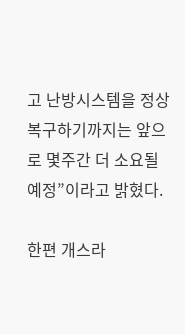고 난방시스템을 정상 복구하기까지는 앞으로 몇주간 더 소요될 예정”이라고 밝혔다.

한편 개스라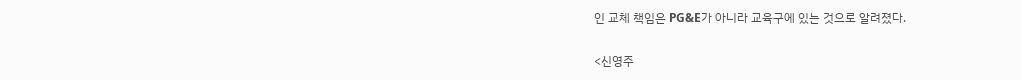인 교체 책임은 PG&E가 아니라 교육구에 있는 것으로 알려졌다.

<신영주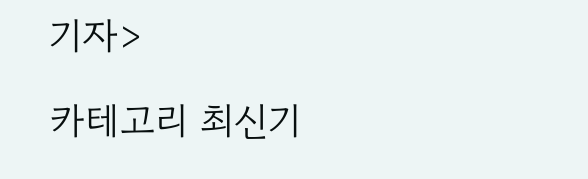기자>

카테고리 최신기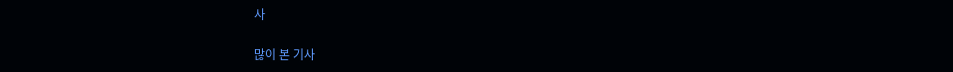사

많이 본 기사